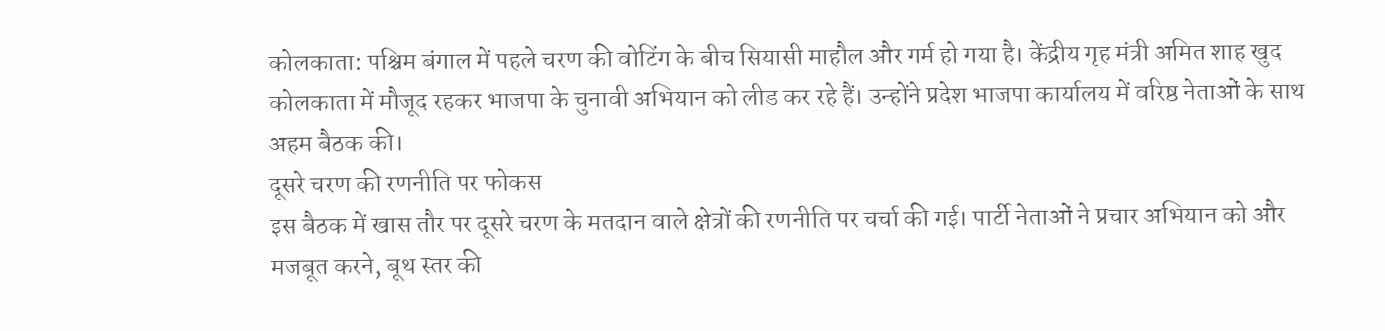कोलकाता: पश्चिम बंगाल में पहले चरण की वोटिंग के बीच सियासी माहौल और गर्म हो गया है। केंद्रीय गृह मंत्री अमित शाह खुद कोलकाता में मौजूद रहकर भाजपा के चुनावी अभियान को लीड कर रहे हैं। उन्होंने प्रदेश भाजपा कार्यालय में वरिष्ठ नेताओं के साथ अहम बैठक की।
दूसरे चरण की रणनीति पर फोकस
इस बैठक में खास तौर पर दूसरे चरण के मतदान वाले क्षेत्रों की रणनीति पर चर्चा की गई। पार्टी नेताओं ने प्रचार अभियान को और मजबूत करने, बूथ स्तर की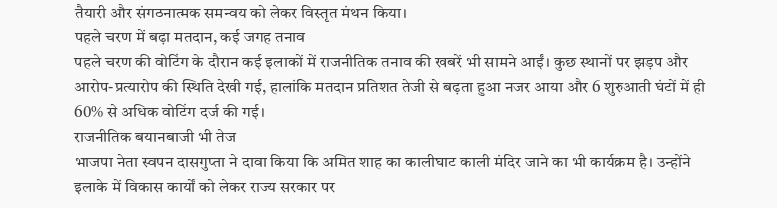तैयारी और संगठनात्मक समन्वय को लेकर विस्तृत मंथन किया।
पहले चरण में बढ़ा मतदान, कई जगह तनाव
पहले चरण की वोटिंग के दौरान कई इलाकों में राजनीतिक तनाव की खबरें भी सामने आईं। कुछ स्थानों पर झड़प और आरोप-प्रत्यारोप की स्थिति देखी गई, हालांकि मतदान प्रतिशत तेजी से बढ़ता हुआ नजर आया और 6 शुरुआती घंटों में ही 60% से अधिक वोटिंग दर्ज की गई।
राजनीतिक बयानबाजी भी तेज
भाजपा नेता स्वपन दासगुप्ता ने दावा किया कि अमित शाह का कालीघाट काली मंदिर जाने का भी कार्यक्रम है। उन्होंने इलाके में विकास कार्यों को लेकर राज्य सरकार पर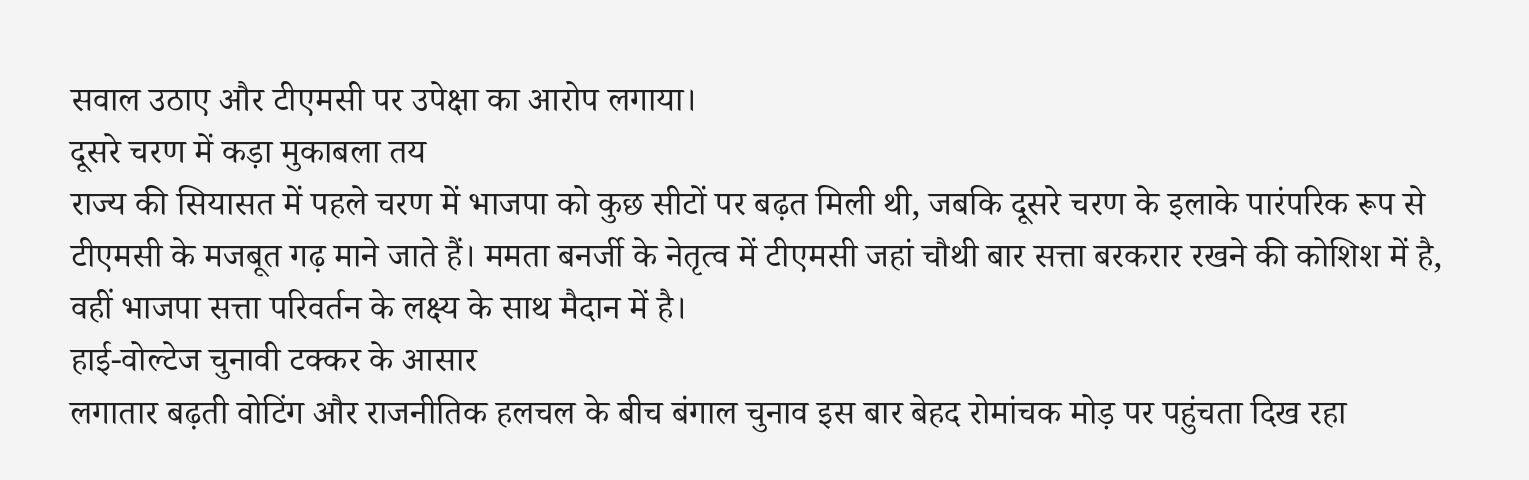सवाल उठाए और टीएमसी पर उपेक्षा का आरोप लगाया।
दूसरे चरण में कड़ा मुकाबला तय
राज्य की सियासत में पहले चरण में भाजपा को कुछ सीटों पर बढ़त मिली थी, जबकि दूसरे चरण के इलाके पारंपरिक रूप से टीएमसी के मजबूत गढ़ माने जाते हैं। ममता बनर्जी के नेतृत्व में टीएमसी जहां चौथी बार सत्ता बरकरार रखने की कोशिश में है, वहीं भाजपा सत्ता परिवर्तन के लक्ष्य के साथ मैदान में है।
हाई-वोल्टेज चुनावी टक्कर के आसार
लगातार बढ़ती वोटिंग और राजनीतिक हलचल के बीच बंगाल चुनाव इस बार बेहद रोमांचक मोड़ पर पहुंचता दिख रहा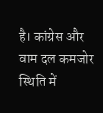है। कांग्रेस और वाम दल कमजोर स्थिति में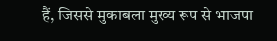हैं, जिससे मुकाबला मुख्य रूप से भाजपा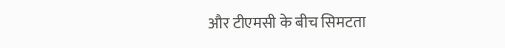और टीएमसी के बीच सिमटता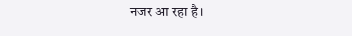नजर आ रहा है।